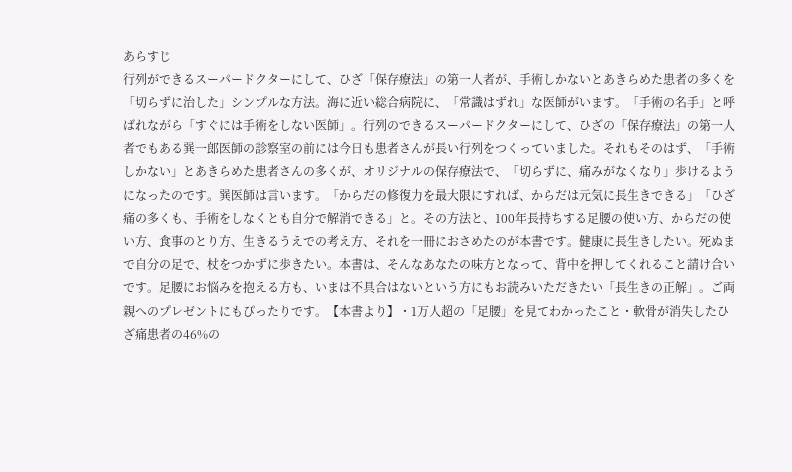あらすじ
行列ができるスーパードクターにして、ひざ「保存療法」の第一人者が、手術しかないとあきらめた患者の多くを「切らずに治した」シンプルな方法。海に近い総合病院に、「常識はずれ」な医師がいます。「手術の名手」と呼ばれながら「すぐには手術をしない医師」。行列のできるスーパードクターにして、ひざの「保存療法」の第一人者でもある巽一郎医師の診察室の前には今日も患者さんが長い行列をつくっていました。それもそのはず、「手術しかない」とあきらめた患者さんの多くが、オリジナルの保存療法で、「切らずに、痛みがなくなり」歩けるようになったのです。巽医師は言います。「からだの修復力を最大限にすれば、からだは元気に長生きできる」「ひざ痛の多くも、手術をしなくとも自分で解消できる」と。その方法と、100年長持ちする足腰の使い方、からだの使い方、食事のとり方、生きるうえでの考え方、それを一冊におさめたのが本書です。健康に長生きしたい。死ぬまで自分の足で、杖をつかずに歩きたい。本書は、そんなあなたの味方となって、背中を押してくれること請け合いです。足腰にお悩みを抱える方も、いまは不具合はないという方にもお読みいただきたい「長生きの正解」。ご両親へのプレゼントにもぴったりです。【本書より】・1万人超の「足腰」を見てわかったこと・軟骨が消失したひざ痛患者の46%の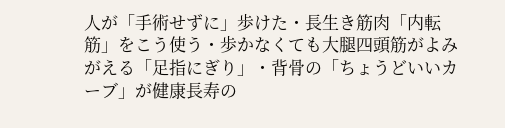人が「手術せずに」歩けた・長生き筋肉「内転筋」をこう使う・歩かなくても大腿四頭筋がよみがえる「足指にぎり」・背骨の「ちょうどいいカーブ」が健康長寿の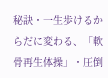秘訣・一生歩けるからだに変わる、「軟骨再生体操」・圧倒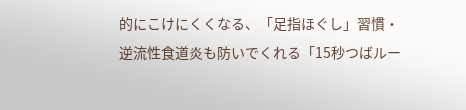的にこけにくくなる、「足指ほぐし」習慣・逆流性食道炎も防いでくれる「15秒つばルー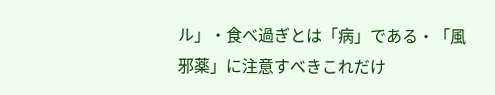ル」・食べ過ぎとは「病」である・「風邪薬」に注意すべきこれだけ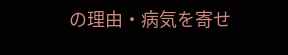の理由・病気を寄せ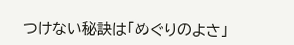つけない秘訣は「めぐりのよさ」